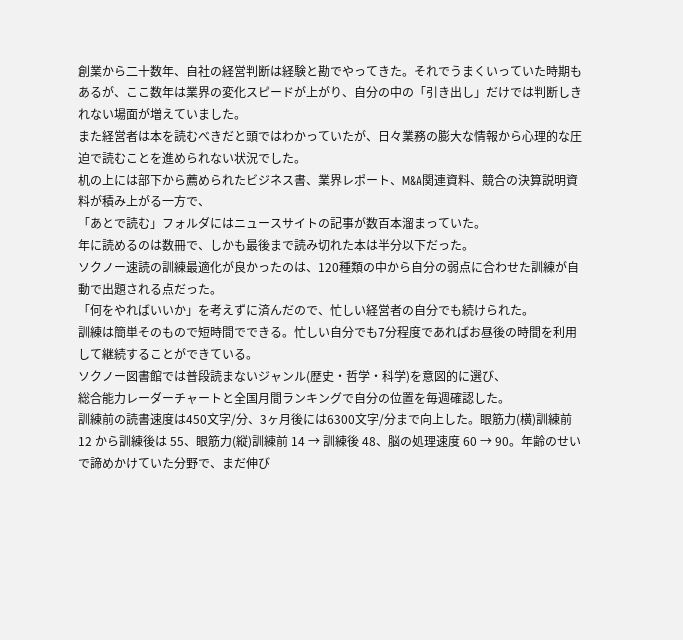創業から二十数年、自社の経営判断は経験と勘でやってきた。それでうまくいっていた時期もあるが、ここ数年は業界の変化スピードが上がり、自分の中の「引き出し」だけでは判断しきれない場面が増えていました。
また経営者は本を読むべきだと頭ではわかっていたが、日々業務の膨大な情報から心理的な圧迫で読むことを進められない状況でした。
机の上には部下から薦められたビジネス書、業界レポート、M&A関連資料、競合の決算説明資料が積み上がる一方で、
「あとで読む」フォルダにはニュースサイトの記事が数百本溜まっていた。
年に読めるのは数冊で、しかも最後まで読み切れた本は半分以下だった。
ソクノー速読の訓練最適化が良かったのは、120種類の中から自分の弱点に合わせた訓練が自動で出題される点だった。
「何をやればいいか」を考えずに済んだので、忙しい経営者の自分でも続けられた。
訓練は簡単そのもので短時間でできる。忙しい自分でも7分程度であればお昼後の時間を利用して継続することができている。
ソクノー図書館では普段読まないジャンル(歴史・哲学・科学)を意図的に選び、
総合能力レーダーチャートと全国月間ランキングで自分の位置を毎週確認した。
訓練前の読書速度は450文字/分、3ヶ月後には6300文字/分まで向上した。眼筋力(横)訓練前 12 から訓練後は 55、眼筋力(縦)訓練前 14 → 訓練後 48、脳の処理速度 60 → 90。年齢のせいで諦めかけていた分野で、まだ伸び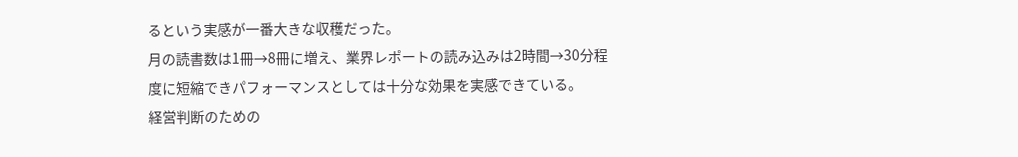るという実感が一番大きな収穫だった。
月の読書数は1冊→8冊に増え、業界レポートの読み込みは2時間→30分程度に短縮できパフォーマンスとしては十分な効果を実感できている。
経営判断のための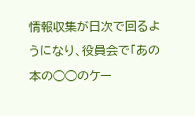情報収集が日次で回るようになり、役員会で「あの本の◯◯のケー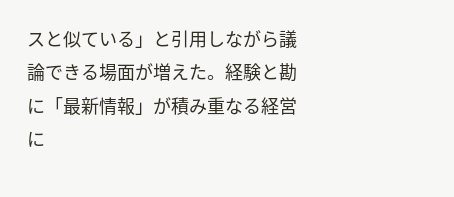スと似ている」と引用しながら議論できる場面が増えた。経験と勘に「最新情報」が積み重なる経営に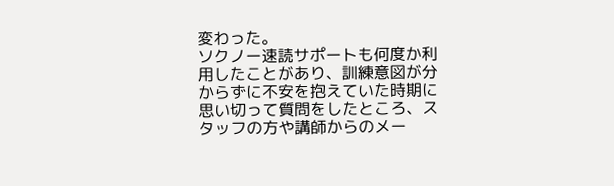変わった。
ソクノー速読サポートも何度か利用したことがあり、訓練意図が分からずに不安を抱えていた時期に思い切って質問をしたところ、スタッフの方や講師からのメー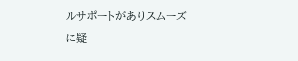ルサポートがありスムーズに疑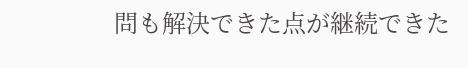問も解決できた点が継続できた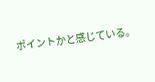ポイントかと感じている。